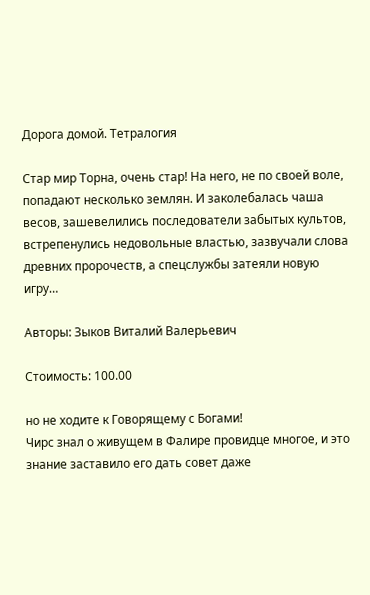Дорога домой. Тетралогия

Стар мир Торна, очень стар! На него, не по своей воле, попадают несколько землян. И заколебалась чаша весов, зашевелились последователи забытых культов, встрепенулись недовольные властью, зазвучали слова древних пророчеств, а спецслужбы затеяли новую игру…

Авторы: Зыков Виталий Валерьевич

Стоимость: 100.00

но не ходите к Говорящему с Богами!
Чирс знал о живущем в Фалире провидце многое, и это знание заставило его дать совет даже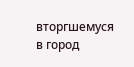вторгшемуся в город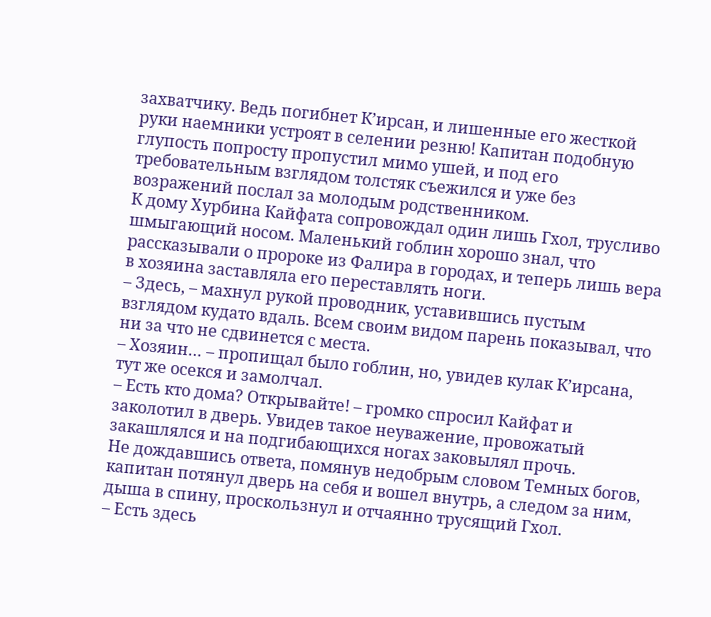захватчику. Ведь погибнет К’ирсан, и лишенные его жесткой руки наемники устроят в селении резню! Капитан подобную глупость попросту пропустил мимо ушей, и под его требовательным взглядом толстяк съежился и уже без возражений послал за молодым родственником.
К дому Хурбина Кайфата сопровождал один лишь Гхол, трусливо шмыгающий носом. Маленький гоблин хорошо знал, что рассказывали о пророке из Фалира в городах, и теперь лишь вера в хозяина заставляла его переставлять ноги.
– Здесь, – махнул рукой проводник, уставившись пустым взглядом кудато вдаль. Всем своим видом парень показывал, что ни за что не сдвинется с места.
– Хозяин… – пропищал было гоблин, но, увидев кулак К’ирсана, тут же осекся и замолчал.
– Есть кто дома? Открывайте! – громко спросил Кайфат и заколотил в дверь. Увидев такое неуважение, провожатый закашлялся и на подгибающихся ногах заковылял прочь.
Не дождавшись ответа, помянув недобрым словом Темных богов, капитан потянул дверь на себя и вошел внутрь, а следом за ним, дыша в спину, проскользнул и отчаянно трусящий Гхол.
– Есть здесь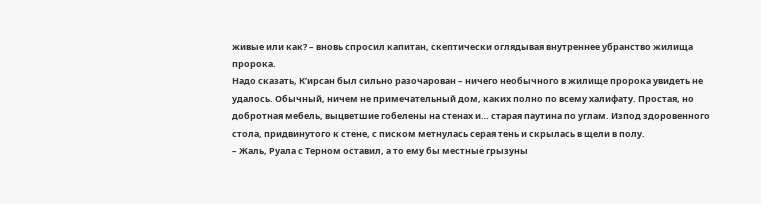живые или как? – вновь спросил капитан, скептически оглядывая внутреннее убранство жилища пророка.
Надо сказать, К’ирсан был сильно разочарован – ничего необычного в жилище пророка увидеть не удалось. Обычный, ничем не примечательный дом, каких полно по всему халифату. Простая, но добротная мебель, выцветшие гобелены на стенах и… старая паутина по углам. Изпод здоровенного стола, придвинутого к стене, с писком метнулась серая тень и скрылась в щели в полу.
– Жаль, Руала с Терном оставил, а то ему бы местные грызуны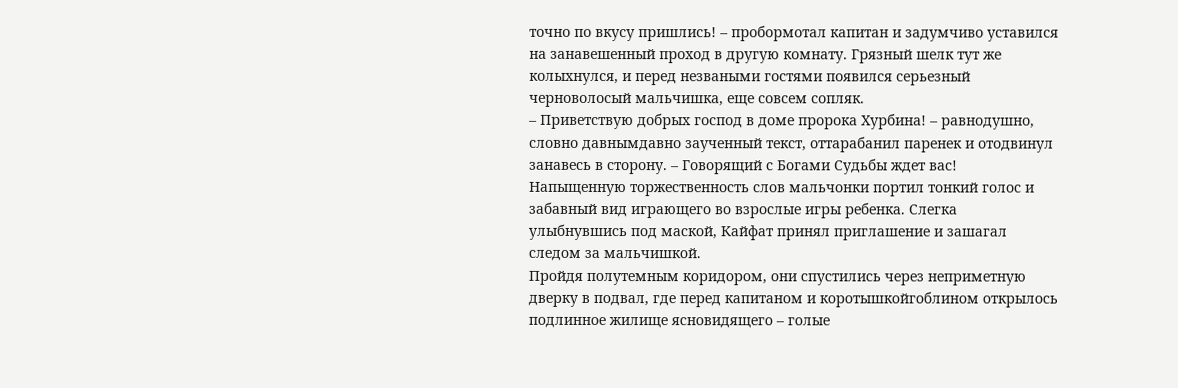точно по вкусу пришлись! – пробормотал капитан и задумчиво уставился на занавешенный проход в другую комнату. Грязный шелк тут же колыхнулся, и перед незваными гостями появился серьезный черноволосый мальчишка, еще совсем сопляк.
– Приветствую добрых господ в доме пророка Хурбина! – равнодушно, словно давнымдавно заученный текст, оттарабанил паренек и отодвинул занавесь в сторону. – Говорящий с Богами Судьбы ждет вас!
Напыщенную торжественность слов мальчонки портил тонкий голос и забавный вид играющего во взрослые игры ребенка. Слегка улыбнувшись под маской, Кайфат принял приглашение и зашагал следом за мальчишкой.
Пройдя полутемным коридором, они спустились через неприметную дверку в подвал, где перед капитаном и коротышкойгоблином открылось подлинное жилище ясновидящего – голые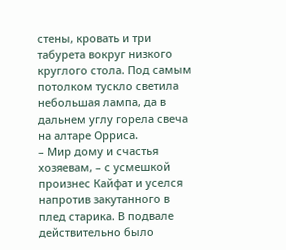стены, кровать и три табурета вокруг низкого круглого стола. Под самым потолком тускло светила небольшая лампа, да в дальнем углу горела свеча на алтаре Орриса.
– Мир дому и счастья хозяевам, – с усмешкой произнес Кайфат и уселся напротив закутанного в плед старика. В подвале действительно было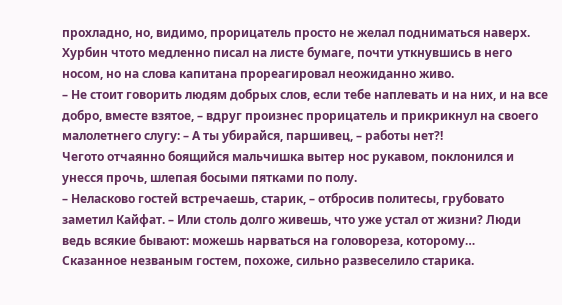прохладно, но, видимо, прорицатель просто не желал подниматься наверх.
Хурбин чтото медленно писал на листе бумаге, почти уткнувшись в него носом, но на слова капитана прореагировал неожиданно живо.
– Не стоит говорить людям добрых слов, если тебе наплевать и на них, и на все добро, вместе взятое, – вдруг произнес прорицатель и прикрикнул на своего малолетнего слугу: – А ты убирайся, паршивец, – работы нет?!
Чегото отчаянно боящийся мальчишка вытер нос рукавом, поклонился и унесся прочь, шлепая босыми пятками по полу.
– Неласково гостей встречаешь, старик, – отбросив политесы, грубовато заметил Кайфат. – Или столь долго живешь, что уже устал от жизни? Люди ведь всякие бывают: можешь нарваться на головореза, которому…
Сказанное незваным гостем, похоже, сильно развеселило старика.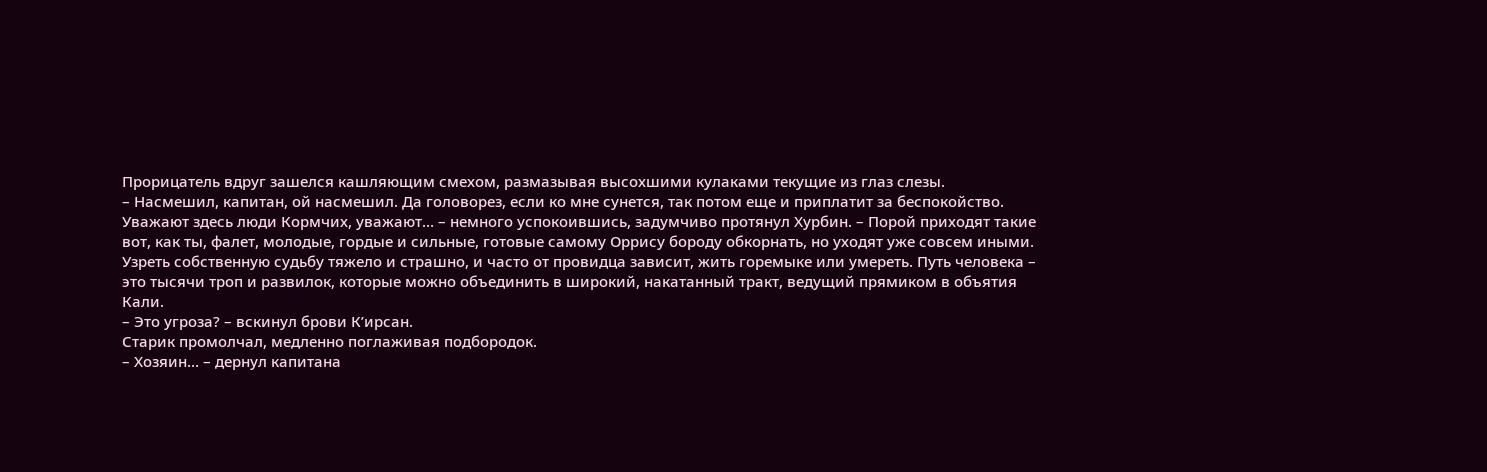Прорицатель вдруг зашелся кашляющим смехом, размазывая высохшими кулаками текущие из глаз слезы.
– Насмешил, капитан, ой насмешил. Да головорез, если ко мне сунется, так потом еще и приплатит за беспокойство. Уважают здесь люди Кормчих, уважают… – немного успокоившись, задумчиво протянул Хурбин. – Порой приходят такие вот, как ты, фалет, молодые, гордые и сильные, готовые самому Оррису бороду обкорнать, но уходят уже совсем иными. Узреть собственную судьбу тяжело и страшно, и часто от провидца зависит, жить горемыке или умереть. Путь человека – это тысячи троп и развилок, которые можно объединить в широкий, накатанный тракт, ведущий прямиком в объятия Кали.
– Это угроза? – вскинул брови К’ирсан.
Старик промолчал, медленно поглаживая подбородок.
– Хозяин… – дернул капитана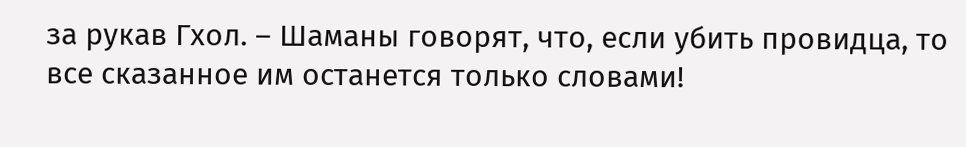за рукав Гхол. – Шаманы говорят, что, если убить провидца, то все сказанное им останется только словами!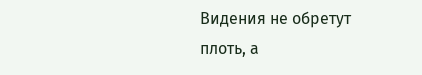Видения не обретут плоть, а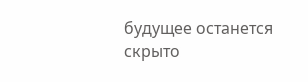будущее останется скрыто